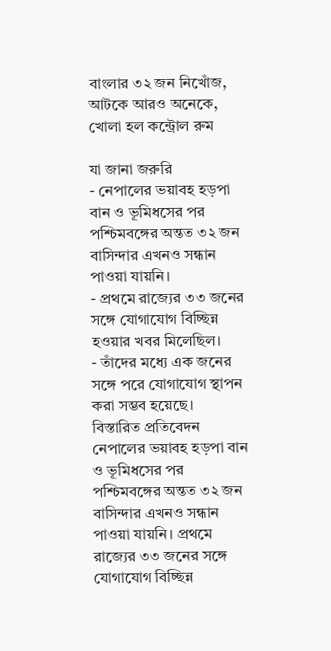বাংলার ৩২ জন নিখোঁজ, আটকে আরও অনেকে, খোলা হল কন্ট্রোল রুম

যা জানা জরুরি
- নেপালের ভয়াবহ হড়পা বান ও ভূমিধসের পর পশ্চিমবঙ্গের অন্তত ৩২ জন বাসিন্দার এখনও সন্ধান পাওয়া যায়নি।
- প্রথমে রাজ্যের ৩৩ জনের সঙ্গে যোগাযোগ বিচ্ছিন্ন হওয়ার খবর মিলেছিল।
- তাঁদের মধ্যে এক জনের সঙ্গে পরে যোগাযোগ স্থাপন করা সম্ভব হয়েছে।
বিস্তারিত প্রতিবেদন
নেপালের ভয়াবহ হড়পা বান ও ভূমিধসের পর পশ্চিমবঙ্গের অন্তত ৩২ জন বাসিন্দার এখনও সন্ধান পাওয়া যায়নি। প্রথমে রাজ্যের ৩৩ জনের সঙ্গে যোগাযোগ বিচ্ছিন্ন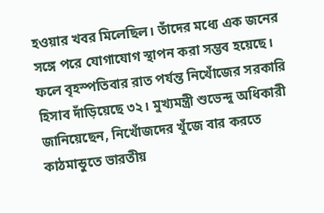হওয়ার খবর মিলেছিল। তাঁদের মধ্যে এক জনের সঙ্গে পরে যোগাযোগ স্থাপন করা সম্ভব হয়েছে। ফলে বৃহস্পতিবার রাত পর্যন্ত নিখোঁজের সরকারি হিসাব দাঁড়িয়েছে ৩২। মুখ্যমন্ত্রী শুভেন্দু অধিকারী জানিয়েছেন, নিখোঁজদের খুঁজে বার করতে কাঠমান্ডুতে ভারতীয়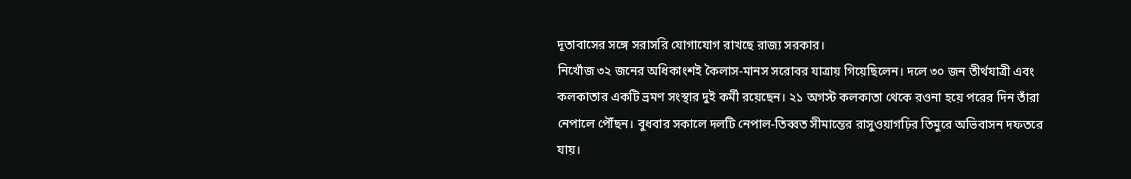দূতাবাসের সঙ্গে সরাসরি যোগাযোগ রাখছে রাজ্য সরকার।
নিখোঁজ ৩২ জনের অধিকাংশই কৈলাস-মানস সরোবর যাত্রায় গিয়েছিলেন। দলে ৩০ জন তীর্থযাত্রী এবং কলকাতার একটি ভ্রমণ সংস্থার দুই কর্মী রয়েছেন। ২১ অগস্ট কলকাতা থেকে রওনা হয়ে পরের দিন তাঁরা নেপালে পৌঁছন। বুধবার সকালে দলটি নেপাল-তিব্বত সীমান্তের রাসুওয়াগঢ়ির তিমুরে অভিবাসন দফতরে যায়।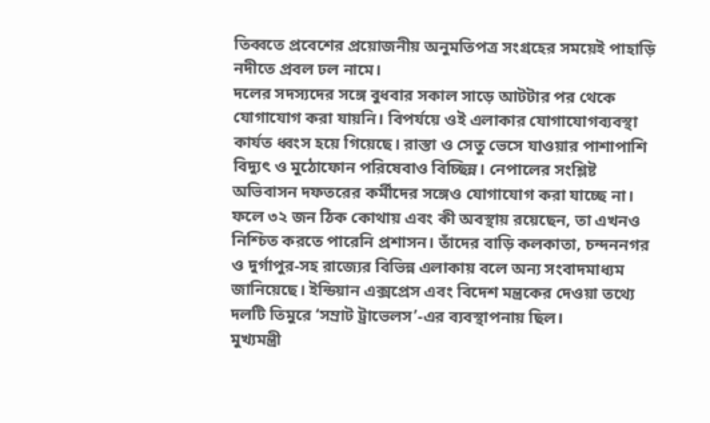তিব্বতে প্রবেশের প্রয়োজনীয় অনুমতিপত্র সংগ্রহের সময়েই পাহাড়ি নদীতে প্রবল ঢল নামে।
দলের সদস্যদের সঙ্গে বুধবার সকাল সাড়ে আটটার পর থেকে যোগাযোগ করা যায়নি। বিপর্যয়ে ওই এলাকার যোগাযোগব্যবস্থা কার্যত ধ্বংস হয়ে গিয়েছে। রাস্তা ও সেতু ভেসে যাওয়ার পাশাপাশি বিদ্যুৎ ও মুঠোফোন পরিষেবাও বিচ্ছিন্ন। নেপালের সংশ্লিষ্ট অভিবাসন দফতরের কর্মীদের সঙ্গেও যোগাযোগ করা যাচ্ছে না। ফলে ৩২ জন ঠিক কোথায় এবং কী অবস্থায় রয়েছেন, তা এখনও নিশ্চিত করতে পারেনি প্রশাসন। তাঁদের বাড়ি কলকাতা, চন্দননগর ও দুর্গাপুর-সহ রাজ্যের বিভিন্ন এলাকায় বলে অন্য সংবাদমাধ্যম জানিয়েছে। ইন্ডিয়ান এক্সপ্রেস এবং বিদেশ মন্ত্রকের দেওয়া তথ্যে দলটি তিমুরে ‘সম্রাট ট্রাভেলস’-এর ব্যবস্থাপনায় ছিল।
মুখ্যমন্ত্রী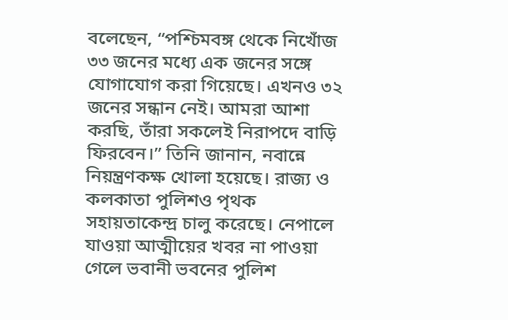বলেছেন, “পশ্চিমবঙ্গ থেকে নিখোঁজ ৩৩ জনের মধ্যে এক জনের সঙ্গে যোগাযোগ করা গিয়েছে। এখনও ৩২ জনের সন্ধান নেই। আমরা আশা করছি, তাঁরা সকলেই নিরাপদে বাড়ি ফিরবেন।” তিনি জানান, নবান্নে নিয়ন্ত্রণকক্ষ খোলা হয়েছে। রাজ্য ও কলকাতা পুলিশও পৃথক সহায়তাকেন্দ্র চালু করেছে। নেপালে যাওয়া আত্মীয়ের খবর না পাওয়া গেলে ভবানী ভবনের পুলিশ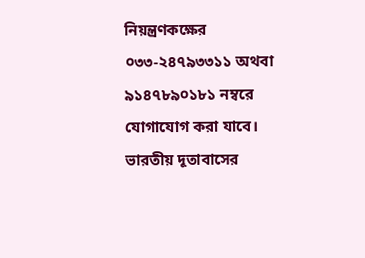নিয়ন্ত্রণকক্ষের ০৩৩-২৪৭৯৩৩১১ অথবা ৯১৪৭৮৯০১৮১ নম্বরে যোগাযোগ করা যাবে। ভারতীয় দূতাবাসের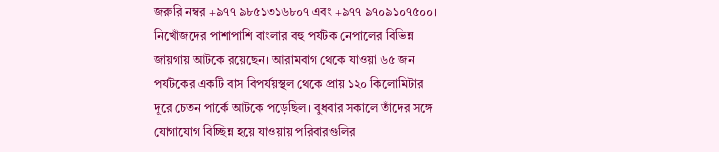জরুরি নম্বর +৯৭৭ ৯৮৫১৩১৬৮০৭ এবং +৯৭৭ ৯৭০৯১০৭৫০০।
নিখোঁজদের পাশাপাশি বাংলার বহু পর্যটক নেপালের বিভিন্ন জায়গায় আটকে রয়েছেন। আরামবাগ থেকে যাওয়া ৬৫ জন পর্যটকের একটি বাস বিপর্যয়স্থল থেকে প্রায় ১২০ কিলোমিটার দূরে চেতন পার্কে আটকে পড়েছিল। বুধবার সকালে তাঁদের সঙ্গে যোগাযোগ বিচ্ছিন্ন হয়ে যাওয়ায় পরিবারগুলির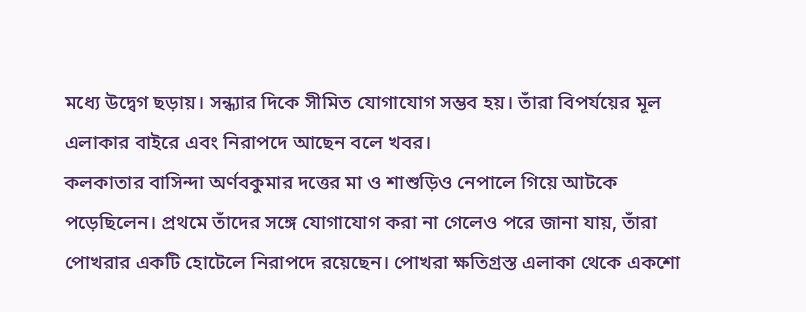মধ্যে উদ্বেগ ছড়ায়। সন্ধ্যার দিকে সীমিত যোগাযোগ সম্ভব হয়। তাঁরা বিপর্যয়ের মূল এলাকার বাইরে এবং নিরাপদে আছেন বলে খবর।
কলকাতার বাসিন্দা অর্ণবকুমার দত্তের মা ও শাশুড়িও নেপালে গিয়ে আটকে পড়েছিলেন। প্রথমে তাঁদের সঙ্গে যোগাযোগ করা না গেলেও পরে জানা যায়, তাঁরা পোখরার একটি হোটেলে নিরাপদে রয়েছেন। পোখরা ক্ষতিগ্রস্ত এলাকা থেকে একশো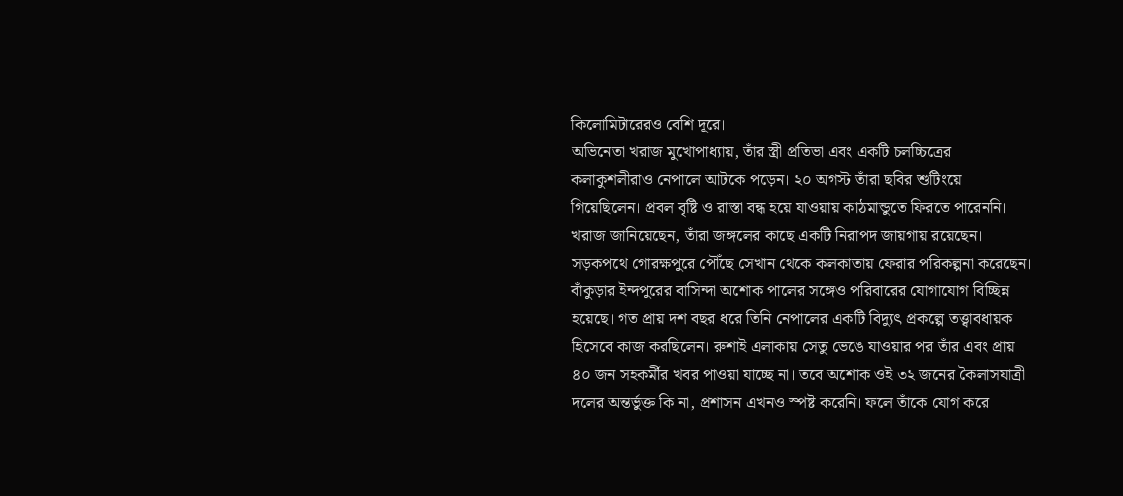কিলোমিটারেরও বেশি দূরে।
অভিনেতা খরাজ মুখোপাধ্যায়, তাঁর স্ত্রী প্রতিভা এবং একটি চলচ্চিত্রের কলাকুশলীরাও নেপালে আটকে পড়েন। ২০ অগস্ট তাঁরা ছবির শুটিংয়ে গিয়েছিলেন। প্রবল বৃষ্টি ও রাস্তা বন্ধ হয়ে যাওয়ায় কাঠমান্ডুতে ফিরতে পারেননি। খরাজ জানিয়েছেন, তাঁরা জঙ্গলের কাছে একটি নিরাপদ জায়গায় রয়েছেন। সড়কপথে গোরক্ষপুরে পৌঁছে সেখান থেকে কলকাতায় ফেরার পরিকল্পনা করেছেন।
বাঁকুড়ার ইন্দপুরের বাসিন্দা অশোক পালের সঙ্গেও পরিবারের যোগাযোগ বিচ্ছিন্ন হয়েছে। গত প্রায় দশ বছর ধরে তিনি নেপালের একটি বিদ্যুৎ প্রকল্পে তত্ত্বাবধায়ক হিসেবে কাজ করছিলেন। রুশাই এলাকায় সেতু ভেঙে যাওয়ার পর তাঁর এবং প্রায় ৪০ জন সহকর্মীর খবর পাওয়া যাচ্ছে না। তবে অশোক ওই ৩২ জনের কৈলাসযাত্রী দলের অন্তর্ভুক্ত কি না, প্রশাসন এখনও স্পষ্ট করেনি। ফলে তাঁকে যোগ করে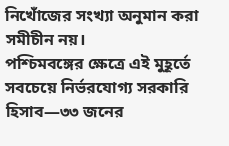নিখোঁজের সংখ্যা অনুমান করা সমীচীন নয়।
পশ্চিমবঙ্গের ক্ষেত্রে এই মুহূর্তে সবচেয়ে নির্ভরযোগ্য সরকারি হিসাব—৩৩ জনের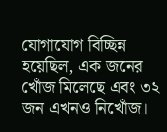যোগাযোগ বিচ্ছিন্ন হয়েছিল, এক জনের খোঁজ মিলেছে এবং ৩২ জন এখনও নিখোঁজ।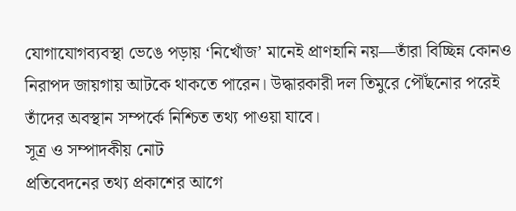যোগাযোগব্যবস্থা ভেঙে পড়ায় ‘নিখোঁজ’ মানেই প্রাণহানি নয়—তাঁরা বিচ্ছিন্ন কোনও নিরাপদ জায়গায় আটকে থাকতে পারেন। উদ্ধারকারী দল তিমুরে পৌঁছনোর পরেই তাঁদের অবস্থান সম্পর্কে নিশ্চিত তথ্য পাওয়া যাবে।
সূত্র ও সম্পাদকীয় নোট
প্রতিবেদনের তথ্য প্রকাশের আগে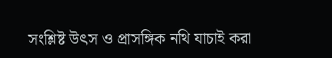সংশ্লিষ্ট উৎস ও প্রাসঙ্গিক নথি যাচাই করা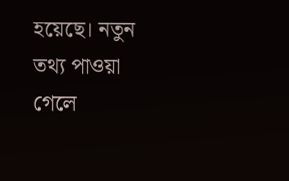হয়েছে। নতুন তথ্য পাওয়া গেলে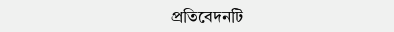প্রতিবেদনটি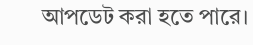আপডেট করা হতে পারে।